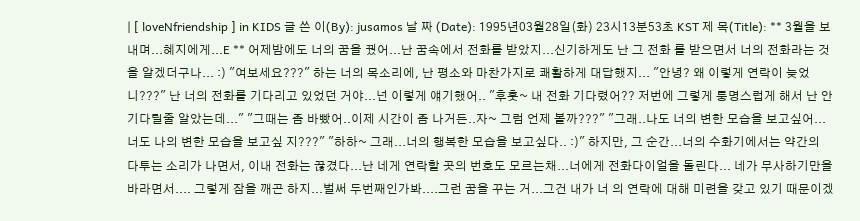| [ loveNfriendship ] in KIDS 글 쓴 이(By): jusamos 날 짜 (Date): 1995년03월28일(화) 23시13분53초 KST 제 목(Title): ** 3월을 보내며...혜지에게...E ** 어제밤에도 너의 꿈을 꿨어...난 꿈속에서 전화를 받았지...신기하게도 난 그 전화 를 받으면서 너의 전화라는 것을 알겠더구나... :) "여보세요???" 하는 너의 목소리에, 난 평소와 마찬가지로 쾌활하게 대답했지... "안녕? 왜 이렇게 연락이 늦었니???" 난 너의 전화를 기다리고 있었던 거야...넌 이렇게 얘기했어.. "후훗~ 내 전화 기다렸어?? 저번에 그렇게 퉁명스럽게 해서 난 안기다릴줄 알았는데..." "그때는 좀 바빴어..이제 시간이 좀 나거든..자~ 그럼 언제 볼까???" "그래..나도 너의 변한 모습을 보고싶어...너도 나의 변한 모습을 보고싶 지???" "하하~ 그래...너의 행복한 모습을 보고싶다.. :)" 하지만, 그 순간...너의 수화기에서는 약간의 다투는 소리가 나면서, 이내 전화는 끊겼다...난 네게 연락할 곳의 번호도 모르는채...너에게 전화다이얼을 돌린다... 네가 무사하기만을 바라면서.... 그렇게 잠을 깨곤 하지...벌써 두번째인가봐....그런 꿈을 꾸는 거...그건 내가 너 의 연락에 대해 미련을 갖고 있기 때문이겠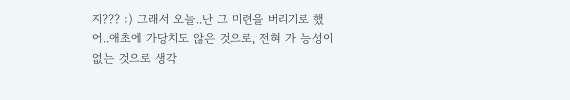지??? :) 그래서 오늘..난 그 미련을 버리기로 했어..애초에 가당치도 않은 것으로, 전혀 가 능성이 없는 것으로 생각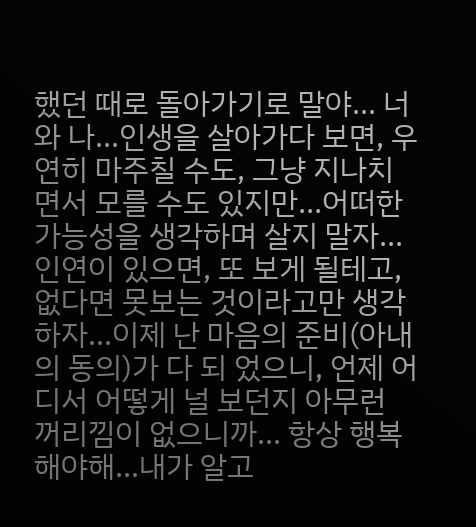했던 때로 돌아가기로 말야... 너와 나...인생을 살아가다 보면, 우연히 마주칠 수도, 그냥 지나치면서 모를 수도 있지만...어떠한 가능성을 생각하며 살지 말자...인연이 있으면, 또 보게 될테고, 없다면 못보는 것이라고만 생각하자...이제 난 마음의 준비(아내의 동의)가 다 되 었으니, 언제 어디서 어떻게 널 보던지 아무런 꺼리낌이 없으니까... 항상 행복해야해...내가 알고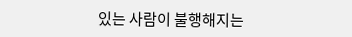있는 사람이 불행해지는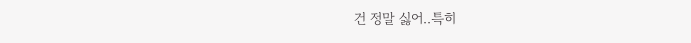건 정말 싫어..특히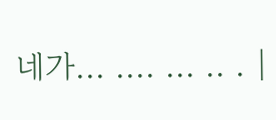네가... .... ... .. . |